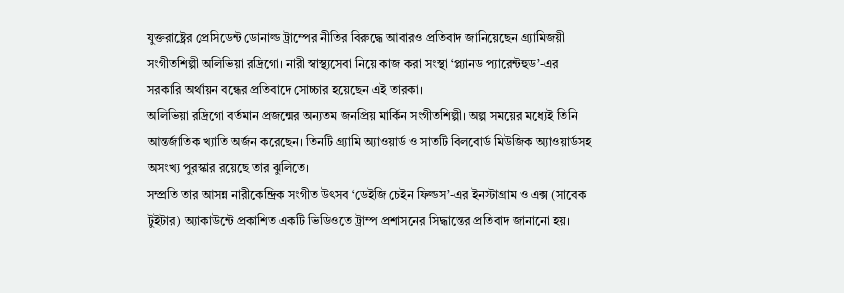যুক্তরাষ্ট্রের প্রেসিডেন্ট ডোনাল্ড ট্রাম্পের নীতির বিরুদ্ধে আবারও প্রতিবাদ জানিয়েছেন গ্র্যামিজয়ী সংগীতশিল্পী অলিভিয়া রদ্রিগো। নারী স্বাস্থ্যসেবা নিয়ে কাজ করা সংস্থা ‘প্ল্যানড প্যারেন্টহুড’-এর সরকারি অর্থায়ন বন্ধের প্রতিবাদে সোচ্চার হয়েছেন এই তারকা।
অলিভিয়া রদ্রিগো বর্তমান প্রজন্মের অন্যতম জনপ্রিয় মার্কিন সংগীতশিল্পী। অল্প সময়ের মধ্যেই তিনি আন্তর্জাতিক খ্যাতি অর্জন করেছেন। তিনটি গ্র্যামি অ্যাওয়ার্ড ও সাতটি বিলবোর্ড মিউজিক অ্যাওয়ার্ডসহ অসংখ্য পুরস্কার রয়েছে তার ঝুলিতে।
সম্প্রতি তার আসন্ন নারীকেন্দ্রিক সংগীত উৎসব ‘ডেইজি চেইন ফিল্ডস’-এর ইনস্টাগ্রাম ও এক্স (সাবেক টুইটার) অ্যাকাউন্টে প্রকাশিত একটি ভিডিওতে ট্রাম্প প্রশাসনের সিদ্ধান্তের প্রতিবাদ জানানো হয়।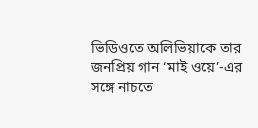ভিডিওতে অলিভিয়াকে তার জনপ্রিয় গান ‘মাই ওয়ে’-এর সঙ্গে নাচতে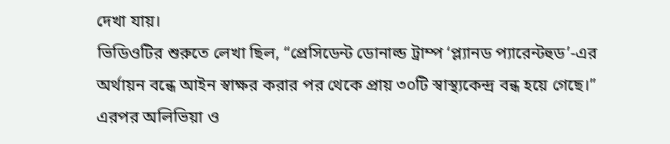দেখা যায়।
ভিডিওটির শুরুতে লেখা ছিল, “প্রেসিডেন্ট ডোনাল্ড ট্রাম্প ‘প্ল্যানড প্যারেন্টহুড’-এর অর্থায়ন বন্ধে আইন স্বাক্ষর করার পর থেকে প্রায় ৩০টি স্বাস্থ্যকেন্দ্র বন্ধ হয়ে গেছে।”
এরপর অলিভিয়া ও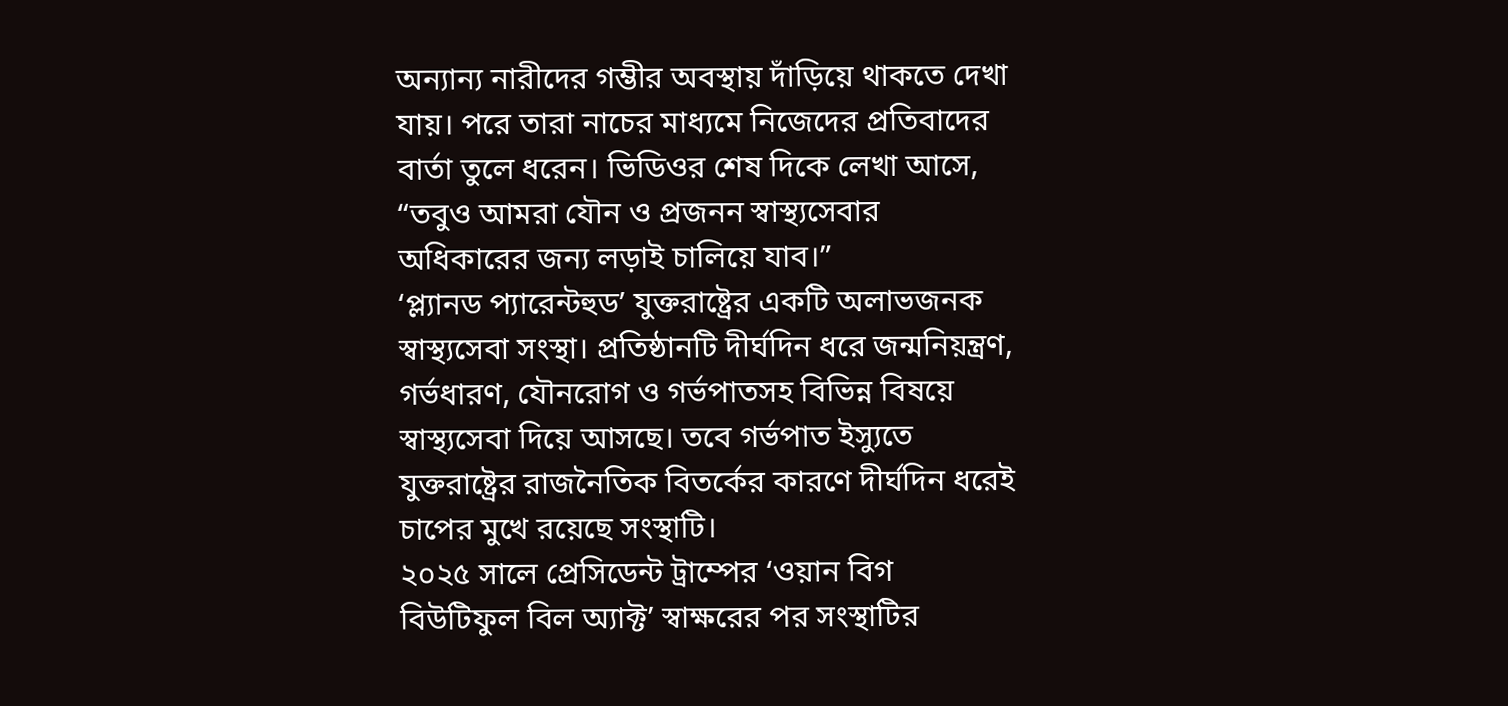অন্যান্য নারীদের গম্ভীর অবস্থায় দাঁড়িয়ে থাকতে দেখা যায়। পরে তারা নাচের মাধ্যমে নিজেদের প্রতিবাদের বার্তা তুলে ধরেন। ভিডিওর শেষ দিকে লেখা আসে, “তবুও আমরা যৌন ও প্রজনন স্বাস্থ্যসেবার অধিকারের জন্য লড়াই চালিয়ে যাব।”
‘প্ল্যানড প্যারেন্টহুড’ যুক্তরাষ্ট্রের একটি অলাভজনক স্বাস্থ্যসেবা সংস্থা। প্রতিষ্ঠানটি দীর্ঘদিন ধরে জন্মনিয়ন্ত্রণ, গর্ভধারণ, যৌনরোগ ও গর্ভপাতসহ বিভিন্ন বিষয়ে স্বাস্থ্যসেবা দিয়ে আসছে। তবে গর্ভপাত ইস্যুতে যুক্তরাষ্ট্রের রাজনৈতিক বিতর্কের কারণে দীর্ঘদিন ধরেই চাপের মুখে রয়েছে সংস্থাটি।
২০২৫ সালে প্রেসিডেন্ট ট্রাম্পের ‘ওয়ান বিগ বিউটিফুল বিল অ্যাক্ট’ স্বাক্ষরের পর সংস্থাটির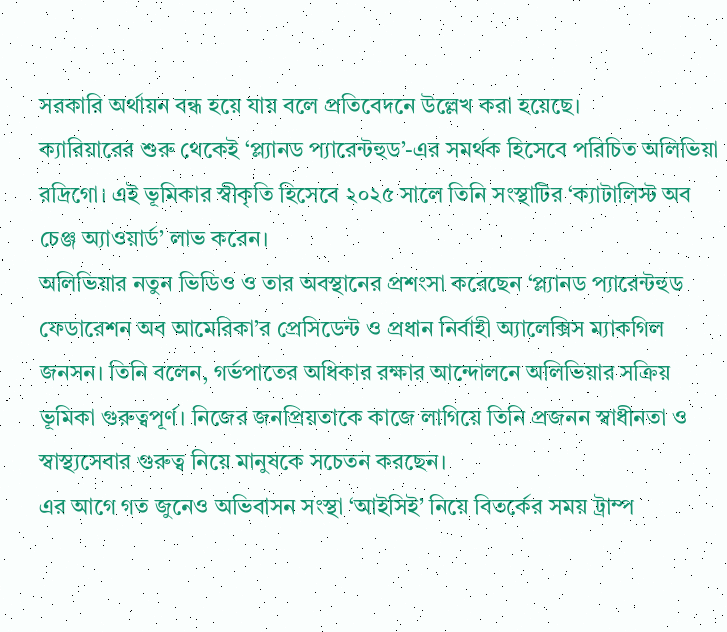সরকারি অর্থায়ন বন্ধ হয়ে যায় বলে প্রতিবেদনে উল্লেখ করা হয়েছে।
ক্যারিয়ারের শুরু থেকেই ‘প্ল্যানড প্যারেন্টহুড’-এর সমর্থক হিসেবে পরিচিত অলিভিয়া রদ্রিগো। এই ভূমিকার স্বীকৃতি হিসেবে ২০২৫ সালে তিনি সংস্থাটির ‘ক্যাটালিস্ট অব চেঞ্জ অ্যাওয়ার্ড’ লাভ করেন।
অলিভিয়ার নতুন ভিডিও ও তার অবস্থানের প্রশংসা করেছেন ‘প্ল্যানড প্যারেন্টহুড ফেডারেশন অব আমেরিকা’র প্রেসিডেন্ট ও প্রধান নির্বাহী অ্যালেক্সিস ম্যাকগিল জনসন। তিনি বলেন, গর্ভপাতের অধিকার রক্ষার আন্দোলনে অলিভিয়ার সক্রিয় ভূমিকা গুরুত্বপূর্ণ। নিজের জনপ্রিয়তাকে কাজে লাগিয়ে তিনি প্রজনন স্বাধীনতা ও স্বাস্থ্যসেবার গুরুত্ব নিয়ে মানুষকে সচেতন করছেন।
এর আগে গত জুনেও অভিবাসন সংস্থা ‘আইসিই’ নিয়ে বিতর্কের সময় ট্রাম্প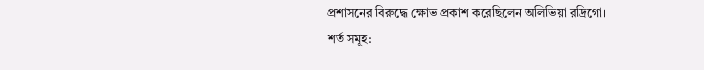প্রশাসনের বিরুদ্ধে ক্ষোভ প্রকাশ করেছিলেন অলিভিয়া রদ্রিগো।
শর্ত সমূহ: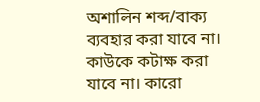অশালিন শব্দ/বাক্য ব্যবহার করা যাবে না। কাউকে কটাক্ষ করা যাবে না। কারো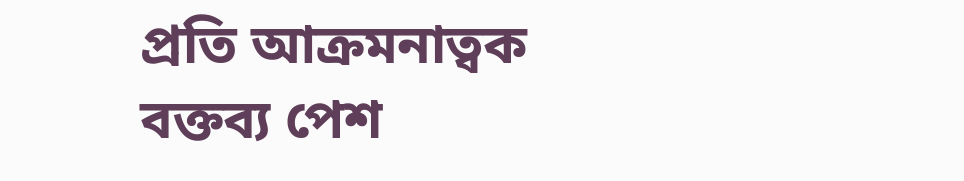প্রতি আক্রমনাত্বক বক্তব্য পেশ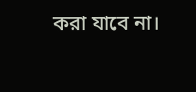করা যাবে না।